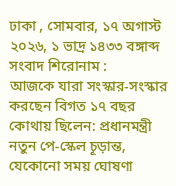ঢাকা , সোমবার, ১৭ অগাস্ট ২০২৬, ১ ভাদ্র ১৪৩৩ বঙ্গাব্দ
সংবাদ শিরোনাম :
আজকে যারা সংস্কার-সংস্কার করছেন বিগত ১৭ বছর কোথায় ছিলেন: প্রধানমন্ত্রী নতুন পে-স্কেল চূড়ান্ত, যেকোনো সময় ঘোষণা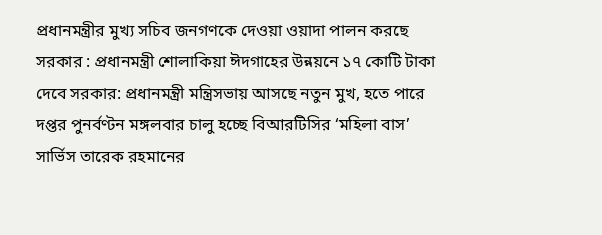প্রধানমন্ত্রীর মুখ্য সচিব জনগণকে দেওয়া ওয়াদা পালন করছে সরকার : প্রধানমন্ত্রী শোলাকিয়া ঈদগাহের উন্নয়নে ১৭ কোটি টাকা দেবে সরকার: প্রধানমন্ত্রী মন্ত্রিসভায় আসছে নতুন মুখ, হতে পারে দপ্তর পুনর্বণ্টন মঙ্গলবার চালু হচ্ছে বিআরটিসির ‘মহিলা বাস’ সার্ভিস তারেক রহমানের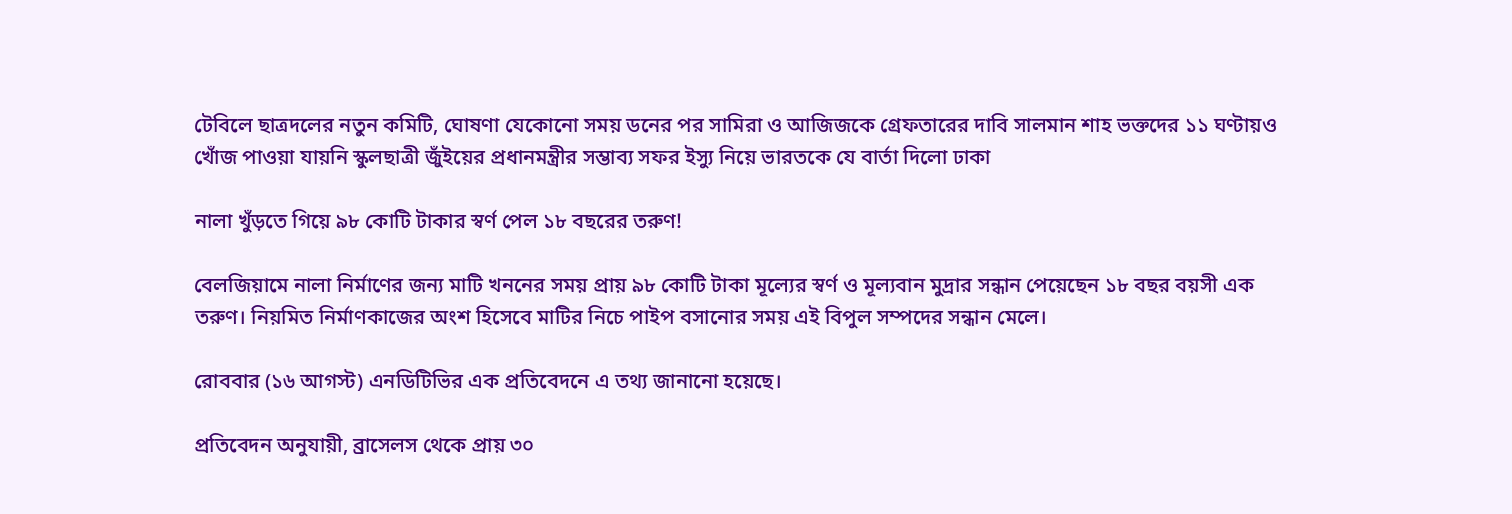টেবিলে ছাত্রদলের নতুন কমিটি, ঘোষণা যেকোনো সময় ডনের পর সামিরা ও আজিজকে গ্রেফতারের দাবি সালমান শাহ ভক্তদের ১১ ঘণ্টায়ও খোঁজ পাওয়া যায়নি স্কুলছাত্রী জুঁইয়ের প্রধানমন্ত্রীর সম্ভাব্য সফর ইস্যু নিয়ে ভারতকে যে বার্তা দিলো ঢাকা

নালা খুঁড়তে গিয়ে ৯৮ কোটি টাকার স্বর্ণ পেল ১৮ বছরের তরুণ!

বেলজিয়ামে নালা নির্মাণের জন্য মাটি খননের সময় প্রায় ৯৮ কোটি টাকা মূল্যের স্বর্ণ ও মূল্যবান মুদ্রার সন্ধান পেয়েছেন ১৮ বছর বয়সী এক তরুণ। নিয়মিত নির্মাণকাজের অংশ হিসেবে মাটির নিচে পাইপ বসানোর সময় এই বিপুল সম্পদের সন্ধান মেলে।

রোববার (১৬ আগস্ট) এনডিটিভির এক প্রতিবেদনে এ তথ্য জানানো হয়েছে।

প্রতিবেদন অনুযায়ী, ব্রাসেলস থেকে প্রায় ৩০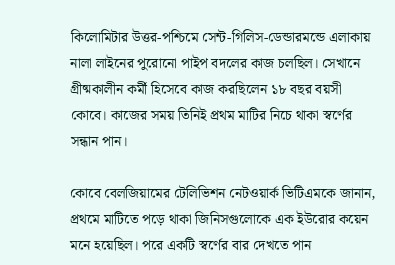কিলোমিটার উত্তর-পশ্চিমে সেন্ট-গিলিস-ডেন্ডারমন্ডে এলাকায় নালা লাইনের পুরোনো পাইপ বদলের কাজ চলছিল। সেখানে গ্রীষ্মকালীন কর্মী হিসেবে কাজ করছিলেন ১৮ বছর বয়সী কোবে। কাজের সময় তিনিই প্রথম মাটির নিচে থাকা স্বর্ণের সন্ধান পান।

কোবে বেলজিয়ামের টেলিভিশন নেটওয়ার্ক ভিটিএমকে জানান, প্রথমে মাটিতে পড়ে থাকা জিনিসগুলোকে এক ইউরোর কয়েন মনে হয়েছিল। পরে একটি স্বর্ণের বার দেখতে পান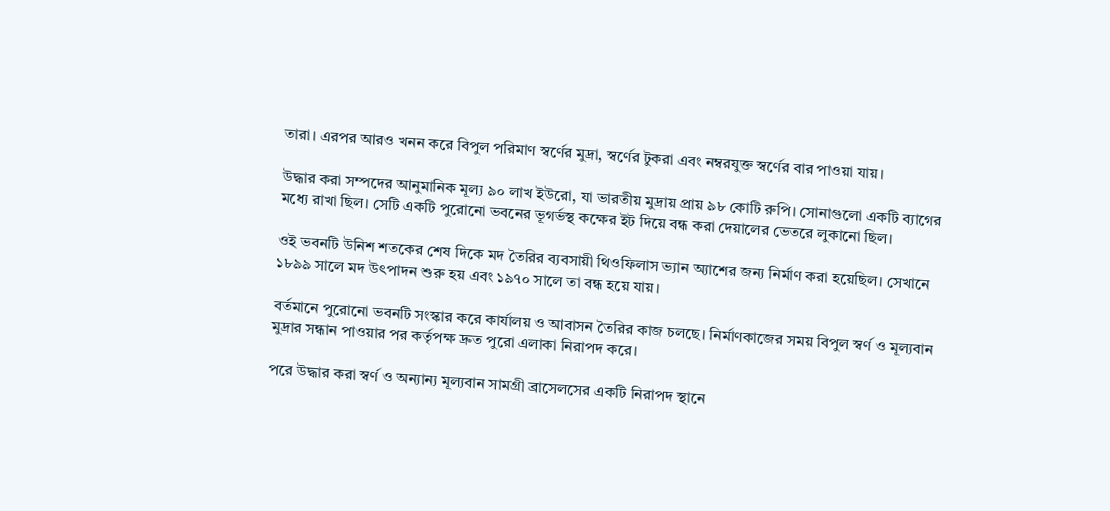তারা। এরপর আরও খনন করে বিপুল পরিমাণ স্বর্ণের মুদ্রা, স্বর্ণের টুকরা এবং নম্বরযুক্ত স্বর্ণের বার পাওয়া যায়।

উদ্ধার করা সম্পদের আনুমানিক মূল্য ৯০ লাখ ইউরো, যা ভারতীয় মুদ্রায় প্রায় ৯৮ কোটি রুপি। সোনাগুলো একটি ব্যাগের মধ্যে রাখা ছিল। সেটি একটি পুরোনো ভবনের ভূগর্ভস্থ কক্ষের ইট দিয়ে বন্ধ করা দেয়ালের ভেতরে লুকানো ছিল।

ওই ভবনটি উনিশ শতকের শেষ দিকে মদ তৈরির ব্যবসায়ী থিওফিলাস ভ্যান অ্যাশের জন্য নির্মাণ করা হয়েছিল। সেখানে ১৮৯৯ সালে মদ উৎপাদন শুরু হয় এবং ১৯৭০ সালে তা বন্ধ হয়ে যায়।

বর্তমানে পুরোনো ভবনটি সংস্কার করে কার্যালয় ও আবাসন তৈরির কাজ চলছে। নির্মাণকাজের সময় বিপুল স্বর্ণ ও মূল্যবান মুদ্রার সন্ধান পাওয়ার পর কর্তৃপক্ষ দ্রুত পুরো এলাকা নিরাপদ করে।

পরে উদ্ধার করা স্বর্ণ ও অন্যান্য মূল্যবান সামগ্রী ব্রাসেলসের একটি নিরাপদ স্থানে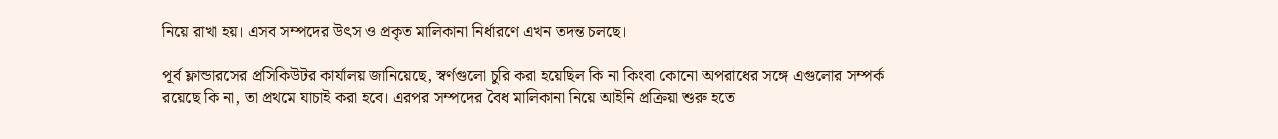নিয়ে রাখা হয়। এসব সম্পদের উৎস ও প্রকৃত মালিকানা নির্ধারণে এখন তদন্ত চলছে।

পূর্ব ফ্লান্ডারসের প্রসিকিউটর কার্যালয় জানিয়েছে, স্বর্ণগুলো চুরি করা হয়েছিল কি না কিংবা কোনো অপরাধের সঙ্গে এগুলোর সম্পর্ক রয়েছে কি না, তা প্রথমে যাচাই করা হবে। এরপর সম্পদের বৈধ মালিকানা নিয়ে আইনি প্রক্রিয়া শুরু হতে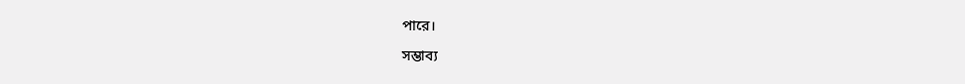পারে।

সম্ভাব্য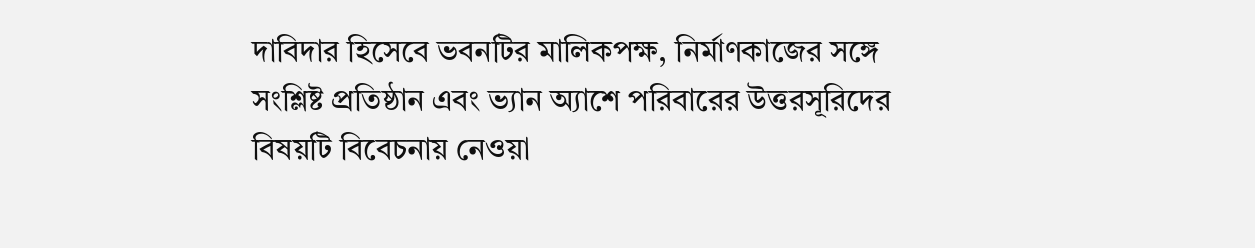দাবিদার হিসেবে ভবনটির মালিকপক্ষ, নির্মাণকাজের সঙ্গে সংশ্লিষ্ট প্রতিষ্ঠান এবং ভ্যান অ্যাশে পরিবারের উত্তরসূরিদের বিষয়টি বিবেচনায় নেওয়া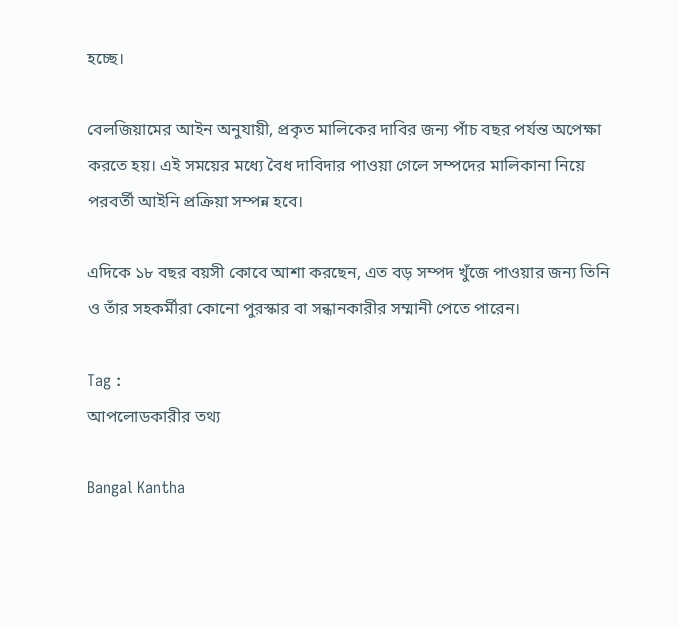হচ্ছে।

বেলজিয়ামের আইন অনুযায়ী, প্রকৃত মালিকের দাবির জন্য পাঁচ বছর পর্যন্ত অপেক্ষা করতে হয়। এই সময়ের মধ্যে বৈধ দাবিদার পাওয়া গেলে সম্পদের মালিকানা নিয়ে পরবর্তী আইনি প্রক্রিয়া সম্পন্ন হবে।

এদিকে ১৮ বছর বয়সী কোবে আশা করছেন, এত বড় সম্পদ খুঁজে পাওয়ার জন্য তিনি ও তাঁর সহকর্মীরা কোনো পুরস্কার বা সন্ধানকারীর সম্মানী পেতে পারেন।

Tag :
আপলোডকারীর তথ্য

Bangal Kantha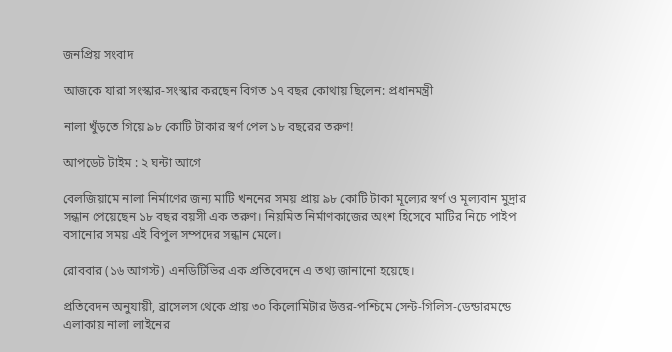জনপ্রিয় সংবাদ

আজকে যারা সংস্কার-সংস্কার করছেন বিগত ১৭ বছর কোথায় ছিলেন: প্রধানমন্ত্রী

নালা খুঁড়তে গিয়ে ৯৮ কোটি টাকার স্বর্ণ পেল ১৮ বছরের তরুণ!

আপডেট টাইম : ২ ঘন্টা আগে

বেলজিয়ামে নালা নির্মাণের জন্য মাটি খননের সময় প্রায় ৯৮ কোটি টাকা মূল্যের স্বর্ণ ও মূল্যবান মুদ্রার সন্ধান পেয়েছেন ১৮ বছর বয়সী এক তরুণ। নিয়মিত নির্মাণকাজের অংশ হিসেবে মাটির নিচে পাইপ বসানোর সময় এই বিপুল সম্পদের সন্ধান মেলে।

রোববার (১৬ আগস্ট) এনডিটিভির এক প্রতিবেদনে এ তথ্য জানানো হয়েছে।

প্রতিবেদন অনুযায়ী, ব্রাসেলস থেকে প্রায় ৩০ কিলোমিটার উত্তর-পশ্চিমে সেন্ট-গিলিস-ডেন্ডারমন্ডে এলাকায় নালা লাইনের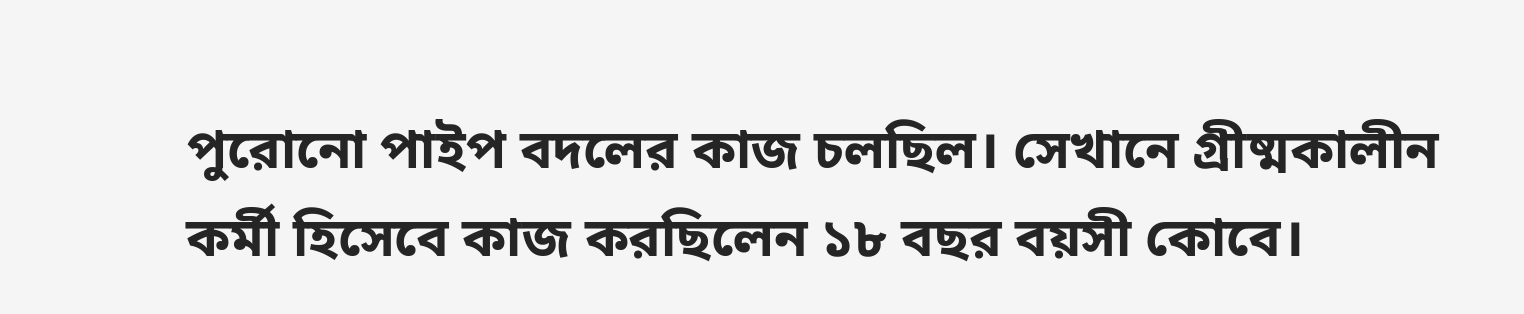পুরোনো পাইপ বদলের কাজ চলছিল। সেখানে গ্রীষ্মকালীন কর্মী হিসেবে কাজ করছিলেন ১৮ বছর বয়সী কোবে।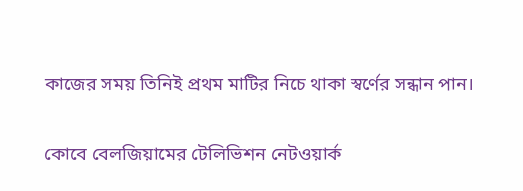কাজের সময় তিনিই প্রথম মাটির নিচে থাকা স্বর্ণের সন্ধান পান।

কোবে বেলজিয়ামের টেলিভিশন নেটওয়ার্ক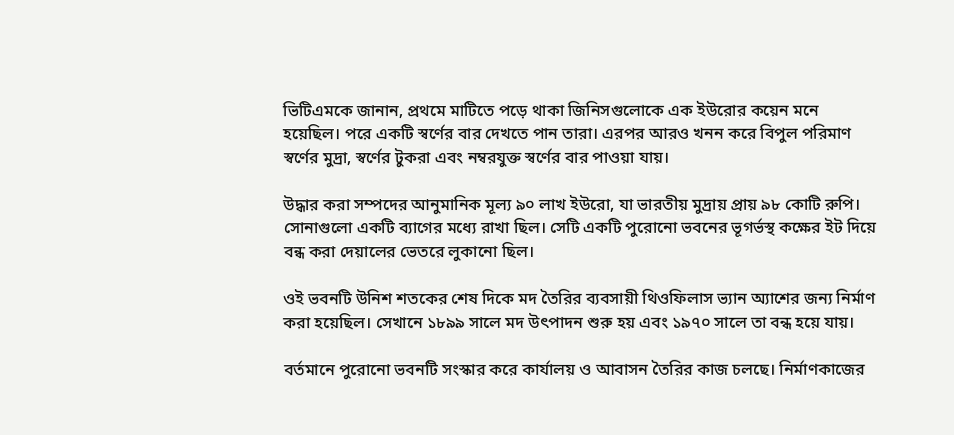ভিটিএমকে জানান, প্রথমে মাটিতে পড়ে থাকা জিনিসগুলোকে এক ইউরোর কয়েন মনে হয়েছিল। পরে একটি স্বর্ণের বার দেখতে পান তারা। এরপর আরও খনন করে বিপুল পরিমাণ স্বর্ণের মুদ্রা, স্বর্ণের টুকরা এবং নম্বরযুক্ত স্বর্ণের বার পাওয়া যায়।

উদ্ধার করা সম্পদের আনুমানিক মূল্য ৯০ লাখ ইউরো, যা ভারতীয় মুদ্রায় প্রায় ৯৮ কোটি রুপি। সোনাগুলো একটি ব্যাগের মধ্যে রাখা ছিল। সেটি একটি পুরোনো ভবনের ভূগর্ভস্থ কক্ষের ইট দিয়ে বন্ধ করা দেয়ালের ভেতরে লুকানো ছিল।

ওই ভবনটি উনিশ শতকের শেষ দিকে মদ তৈরির ব্যবসায়ী থিওফিলাস ভ্যান অ্যাশের জন্য নির্মাণ করা হয়েছিল। সেখানে ১৮৯৯ সালে মদ উৎপাদন শুরু হয় এবং ১৯৭০ সালে তা বন্ধ হয়ে যায়।

বর্তমানে পুরোনো ভবনটি সংস্কার করে কার্যালয় ও আবাসন তৈরির কাজ চলছে। নির্মাণকাজের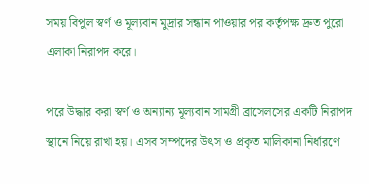সময় বিপুল স্বর্ণ ও মূল্যবান মুদ্রার সন্ধান পাওয়ার পর কর্তৃপক্ষ দ্রুত পুরো এলাকা নিরাপদ করে।

পরে উদ্ধার করা স্বর্ণ ও অন্যান্য মূল্যবান সামগ্রী ব্রাসেলসের একটি নিরাপদ স্থানে নিয়ে রাখা হয়। এসব সম্পদের উৎস ও প্রকৃত মালিকানা নির্ধারণে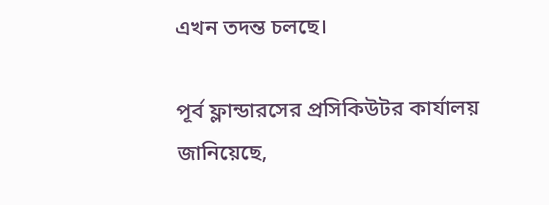এখন তদন্ত চলছে।

পূর্ব ফ্লান্ডারসের প্রসিকিউটর কার্যালয় জানিয়েছে,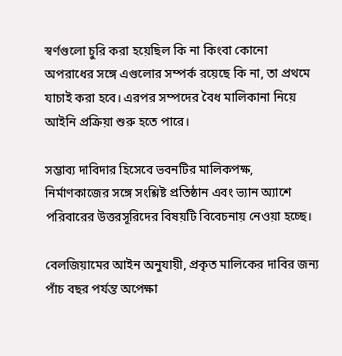স্বর্ণগুলো চুরি করা হয়েছিল কি না কিংবা কোনো অপরাধের সঙ্গে এগুলোর সম্পর্ক রয়েছে কি না, তা প্রথমে যাচাই করা হবে। এরপর সম্পদের বৈধ মালিকানা নিয়ে আইনি প্রক্রিয়া শুরু হতে পারে।

সম্ভাব্য দাবিদার হিসেবে ভবনটির মালিকপক্ষ, নির্মাণকাজের সঙ্গে সংশ্লিষ্ট প্রতিষ্ঠান এবং ভ্যান অ্যাশে পরিবারের উত্তরসূরিদের বিষয়টি বিবেচনায় নেওয়া হচ্ছে।

বেলজিয়ামের আইন অনুযায়ী, প্রকৃত মালিকের দাবির জন্য পাঁচ বছর পর্যন্ত অপেক্ষা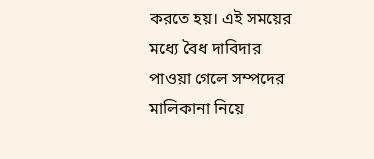করতে হয়। এই সময়ের মধ্যে বৈধ দাবিদার পাওয়া গেলে সম্পদের মালিকানা নিয়ে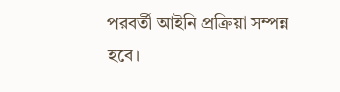পরবর্তী আইনি প্রক্রিয়া সম্পন্ন হবে।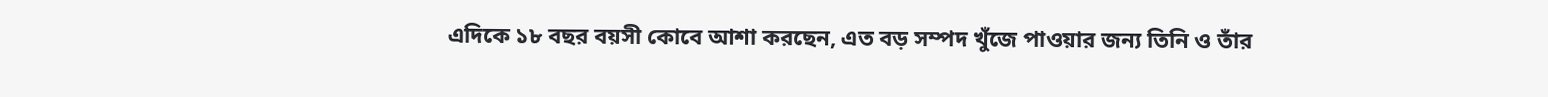এদিকে ১৮ বছর বয়সী কোবে আশা করছেন, এত বড় সম্পদ খুঁজে পাওয়ার জন্য তিনি ও তাঁর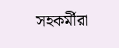সহকর্মীরা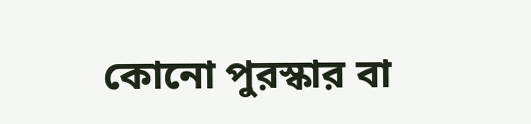কোনো পুরস্কার বা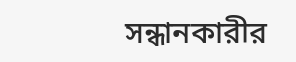সন্ধানকারীর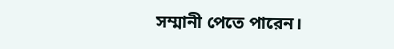সম্মানী পেতে পারেন।